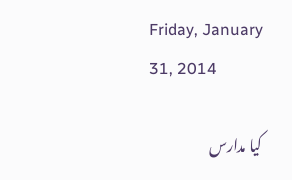Friday, January 31, 2014

کیا مدارس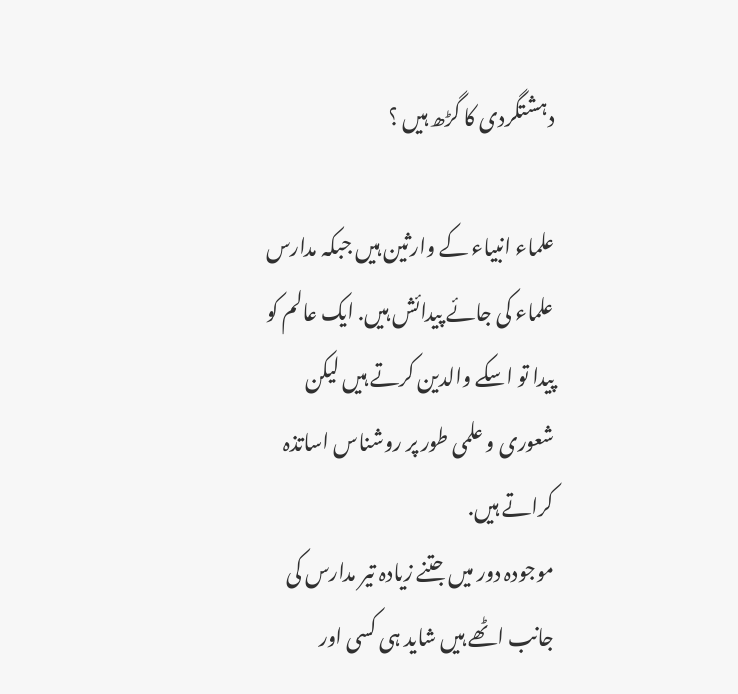دہشتگردی کا گڑھ ہیں ؟

علماء انبیاء کے وارثین ہیں جبکہ مدارس علماء کی جائے پیدائش ہیں. ایک عالم کو پیدا تو اسکے والدین کرتے ہیں لیکن شعوری و علمی طور پر روشناس اساتذہ کراتے ہیں.
موجودہ دور میں جتنے زیادہ تیر مدارس کی جانب اٹھے ہیں شاید ہی کسی اور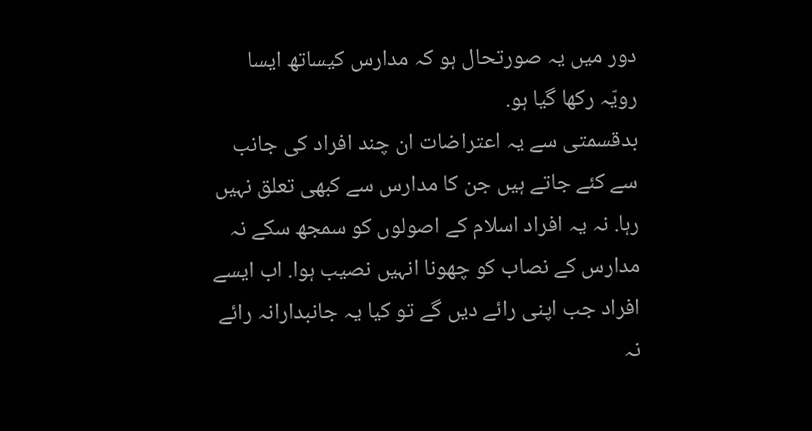دور میں یہ صورتحال ہو کہ مدارس کیساتھ ایسا رویّہ رکھا گیا ہو.
بدقسمتی سے یہ اعتراضات ان چند افراد کی جانب سے کئے جاتے ہیں جن کا مدارس سے کبھی تعلق نہیں رہا. نہ یہ افراد اسلام کے اصولوں کو سمجھ سکے نہ مدارس کے نصاب کو چھونا انہیں نصیب ہوا. اب ایسے افراد جب اپنی رائے دیں گے تو کیا یہ جانبدارانہ رائے نہ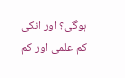ہوگی؟ اور انکی کم علمی اور کم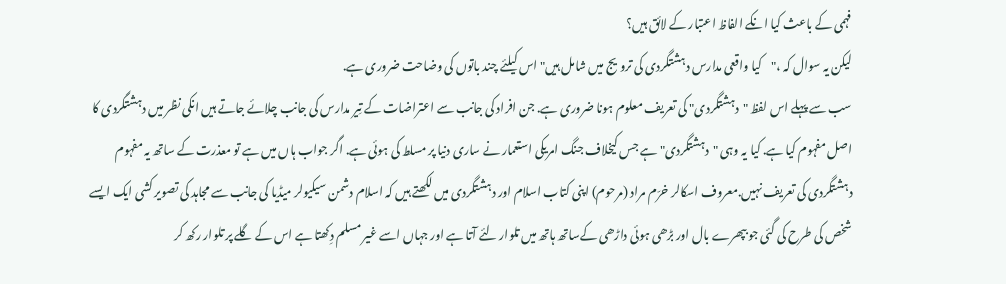فہمی کے باعث کیا انکے الفاظ اعتبار کے لائق ہیں؟
لیکن یہ سوال کہ ،"کیا واقعی مدارس دہشتگردی کی ترویج میں شامل ہیں" اس کیلئے چند باتوں کی وضاحت ضروری ہے.
سب سے پہلے اس لفظ "دہشتگردی" کی تعریف معلوم ہونا ضروری ہے. جن افراد کی جانب سے اعتراضات کے تِیر مدارس کی جانب چلائے جاتے ہیں انکی نظر میں دہشتگردی کا اصل مفہوم کیا ہے. کیا یہ وہی "دہشتگردی" ہے جس کیخلاف جنگ امریکی استعمار نے ساری دنیا پر مسلط کی ہوئی ہے. اگر جواب ہاں میں ہے تو معذرت کے ساتھ یہ مفہوم دہشتگردی کی تعریف نہیں.معروف اسکالر خرّم مراد (مرحوم) اپنی کتاب اسلام اور دہشتگردی میں لکھتے ہیں کہ اسلام دشمن سیکیولر میڈیا کی جانب سے مجاہد کی تصویر کشی ایک ایسے شخص کی طرح کی گئی جو بپھرے بال اور بڑھی ہوئی داڑھی کےساتھ ہاتھ میں تلوار لئے آتا ہے اور جہاں اسے غیر مسلم دِکھتا ہے اس کے گلے پر تلوار رکھ کر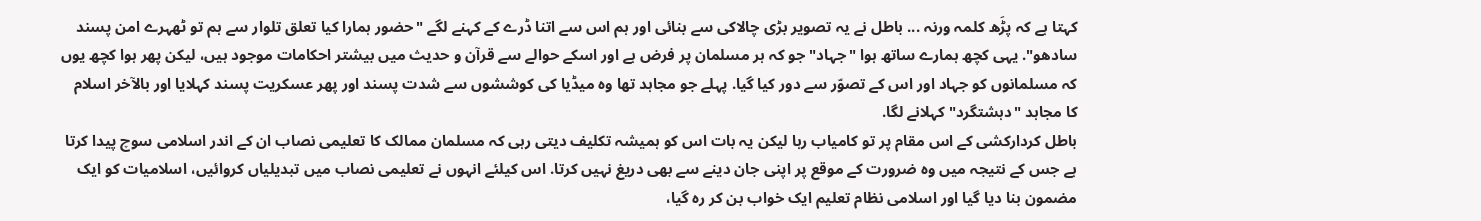کہتا ہے کہ پڑَھ کلمہ ورنہ ... باطل نے یہ تصویر بڑی چالاکی سے بنائی اور ہم اس سے اتنا ڈرے کے کہنے لگے "حضور ہمارا کیا تعلق تلوار سے ہم تو ٹھہرے امن پسند سادھو". یہی کچھ ہمارے ساتھ ہوا "جہاد" جو کہ ہر مسلمان پر فرض ہے اور اسکے حوالے سے قرآن و حدیث میں بیشتر احکامات موجود ہیں، لیکن پھر ہوا کچھ یوں کہ مسلمانوں کو جہاد اور اس کے تصوّر سے دور کیا گیا. پہلے جو مجاہد تھا وہ میڈیا کی کوششوں سے شدت پسند اور پھر عسکریت پسند کہلایا اور بالآخر اسلام کا مجاہد "دہشتگرد" کہلانے لگا.
باطل کردارکشی کے اس مقام پر تو کامیاب رہا لیکن یہ بات اس کو ہمیشہ تکلیف دیتی رہی کہ مسلمان ممالک کا تعلیمی نصاب ان کے اندر اسلامی سوچ پیدا کرتا ہے جس کے نتیجہ میں وہ ضرورت کے موقع پر اپنی جان دینے سے بھی دریغ نہیں کرتا. اس کیلئے انہوں نے تعلیمی نصاب میں تبدیلیاں کروائیں، اسلامیات کو ایک مضمون بنا دیا گیا اور اسلامی نظام تعلیم ایک خواب بن کر رہ گیا،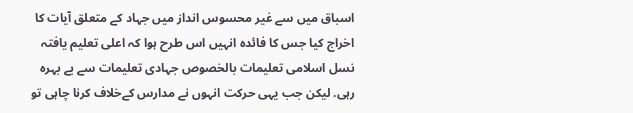اسباق میں سے غیر محسوس انداز میں جہاد کے متعلق آیات کا اخراج کیا جس کا فائدہ انہیں اس طرح ہوا کہ اعلی تعلیم یافتہ نسل اسلامی تعلیمات بالخصوص جہادی تعلیمات سے بے بہرہ رہی. لیکن جب یہی حرکت انہوں نے مدارس کےخلاف کرنا چاہی تو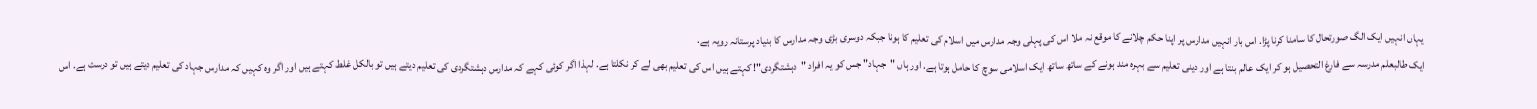یہاں انہیں ایک الگ صورتحال کا سامنا کرنا پڑا. اس بار انہیں مدارس پر اپنا حکم چلانے کا موقع نہ ملا اس کی پہلی وجہ مدارس میں اسلام کی تعلیم کا ہونا جبکہ دوسری بڑی وجہ مدارس کا بنیاد پرستانہ رویہ ہے.
ایک طالبعلم مدرسہ سے فارغ التحصیل ہو کر ایک عالم بنتا ہے اور دینی تعلیم سے بہرہ مند ہونے کے ساتھ ساتھ ایک اسلامی سوچ کا حامل ہوتا ہے. اور ہاں "جہاد" جس کو یہ افراد "دہشتگردی"! کہتے ہیں اس کی تعلیم بھی لے کر نکلتا ہے. لہذا اگر کوئی کہے کہ مدارس دہشتگردی کی تعلیم دیتے ہیں تو بالکل غلط کہتے ہیں اور اگر وہ کہیں کہ مدارس جہاد کی تعلیم دیتے ہیں تو درست ہے. اس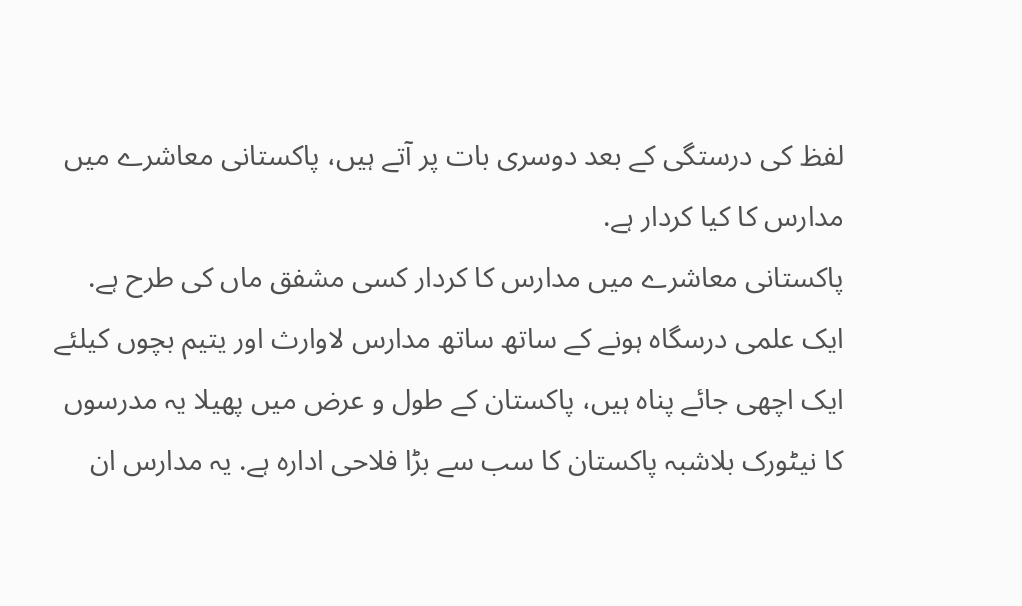لفظ کی درستگی کے بعد دوسری بات پر آتے ہیں، پاکستانی معاشرے میں مدارس کا کیا کردار ہے.
پاکستانی معاشرے میں مدارس کا کردار کسی مشفق ماں کی طرح ہے. ایک علمی درسگاہ ہونے کے ساتھ ساتھ مدارس لاوارث اور یتیم بچوں کیلئے ایک اچھی جائے پناہ ہیں، پاکستان کے طول و عرض میں پھیلا یہ مدرسوں کا نیٹورک بلاشبہ پاکستان کا سب سے بڑا فلاحی ادارہ ہے. یہ مدارس ان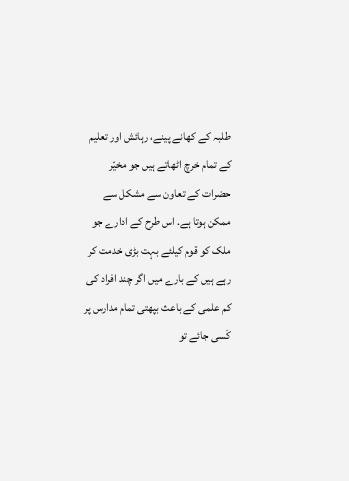طلبہ کے کھانے پینے، رہائش اور تعلیم کے تمام خرچ اٹھاتے ہیں جو مخیّر حضرات کے تعاون سے مشکل سے ممکن ہوتا ہے. اس طرح کے ادارے جو ملک کو قوم کیلئے بہت بڑی خدمت کر رہے ہیں کے بارے میں اگر چند افراد کی کم علمی کے باعث بپھتی تمام مدارس پر کَسی جائے تو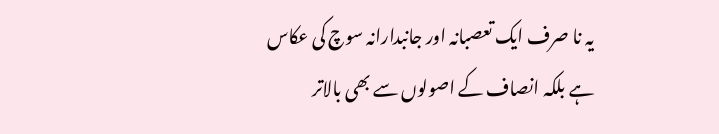یہ نا صرف ایک تعصبانہ اور جانبدارانہ سوچ کی عکاس ہے بلکہ انصاف کے اصولوں سے بھی بالاتر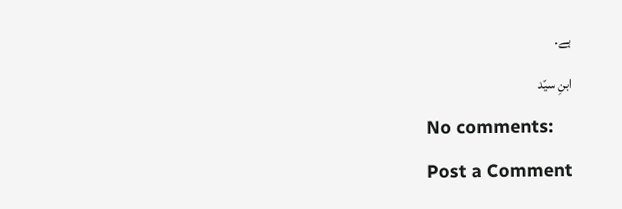ہے.

ابنِ سیّد

No comments:

Post a Comment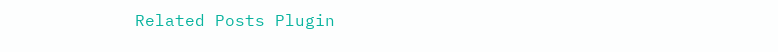Related Posts Plugin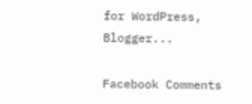for WordPress, Blogger...

Facebook Comments